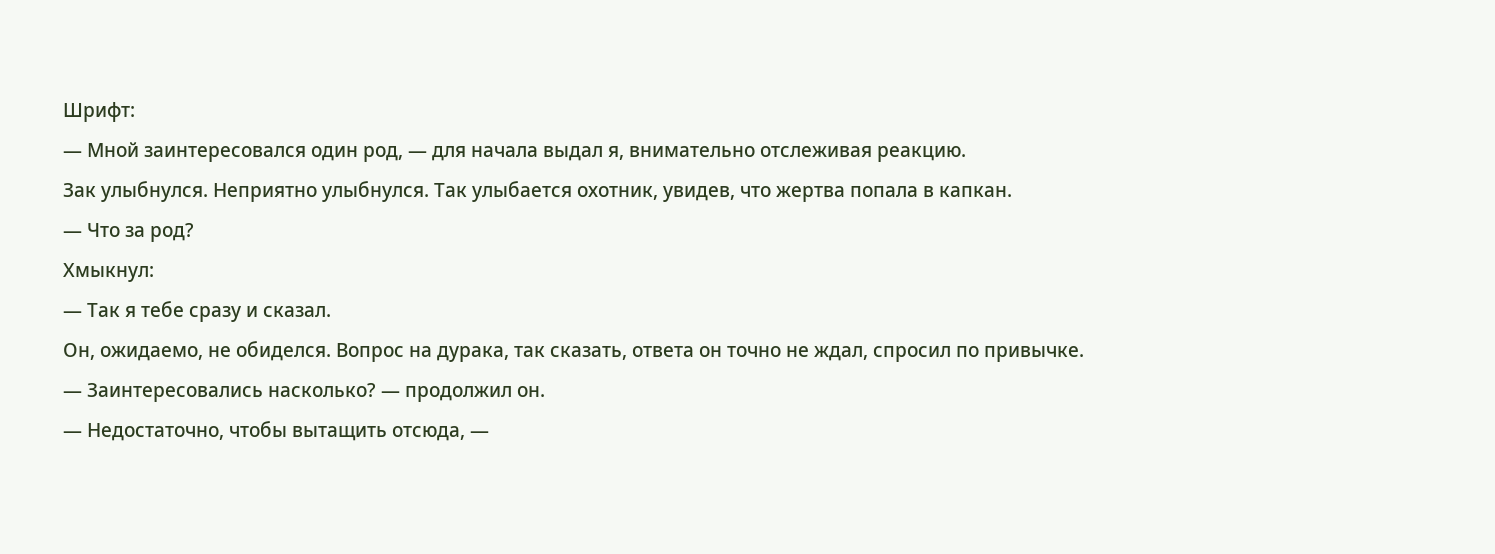Шрифт:
— Мной заинтересовался один род, — для начала выдал я, внимательно отслеживая реакцию.
Зак улыбнулся. Неприятно улыбнулся. Так улыбается охотник, увидев, что жертва попала в капкан.
— Что за род?
Хмыкнул:
— Так я тебе сразу и сказал.
Он, ожидаемо, не обиделся. Вопрос на дурака, так сказать, ответа он точно не ждал, спросил по привычке.
— Заинтересовались насколько? — продолжил он.
— Недостаточно, чтобы вытащить отсюда, —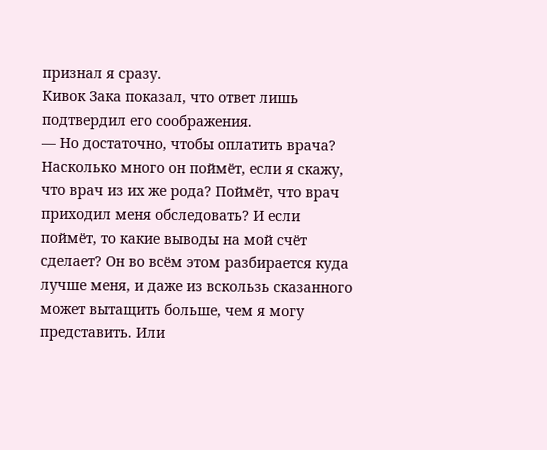признал я сразу.
Кивок Зака показал, что ответ лишь подтвердил его соображения.
— Но достаточно, чтобы оплатить врача?
Насколько много он поймёт, если я скажу, что врач из их же рода? Поймёт, что врач приходил меня обследовать? И если поймёт, то какие выводы на мой счёт сделает? Он во всём этом разбирается куда лучше меня, и даже из вскользь сказанного может вытащить больше, чем я могу представить. Или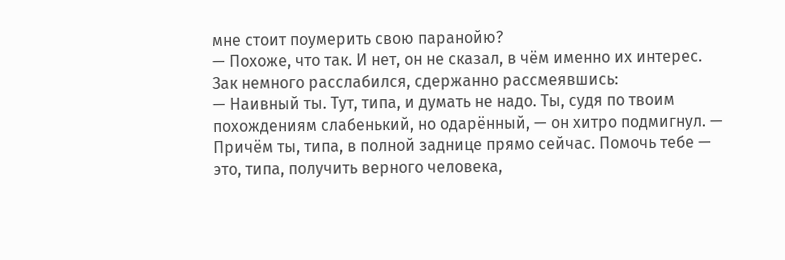мне стоит поумерить свою паранойю?
— Похоже, что так. И нет, он не сказал, в чём именно их интерес.
Зак немного расслабился, сдержанно рассмеявшись:
— Наивный ты. Тут, типа, и думать не надо. Ты, судя по твоим похождениям слабенький, но одарённый, — он хитро подмигнул. — Причём ты, типа, в полной заднице прямо сейчас. Помочь тебе — это, типа, получить верного человека,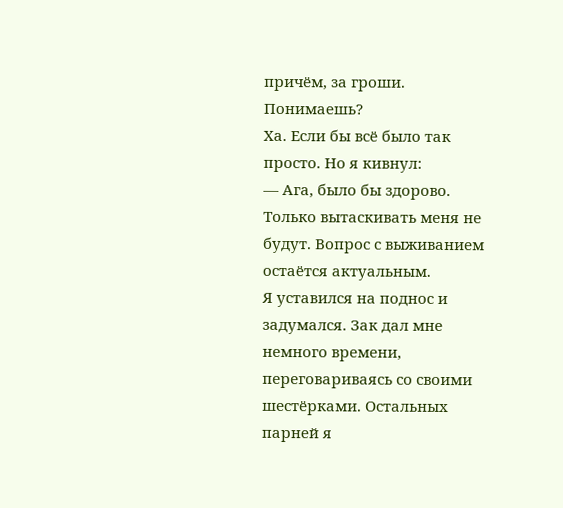причём, за гроши. Понимаешь?
Ха. Если бы всё было так просто. Но я кивнул:
— Ага, было бы здорово. Только вытаскивать меня не будут. Вопрос с выживанием остаётся актуальным.
Я уставился на поднос и задумался. Зак дал мне немного времени, переговариваясь со своими шестёрками. Остальных парней я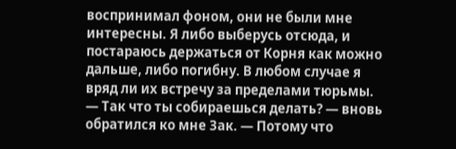воспринимал фоном, они не были мне интересны. Я либо выберусь отсюда, и постараюсь держаться от Корня как можно дальше, либо погибну. В любом случае я вряд ли их встречу за пределами тюрьмы.
— Так что ты собираешься делать? — вновь обратился ко мне Зак. — Потому что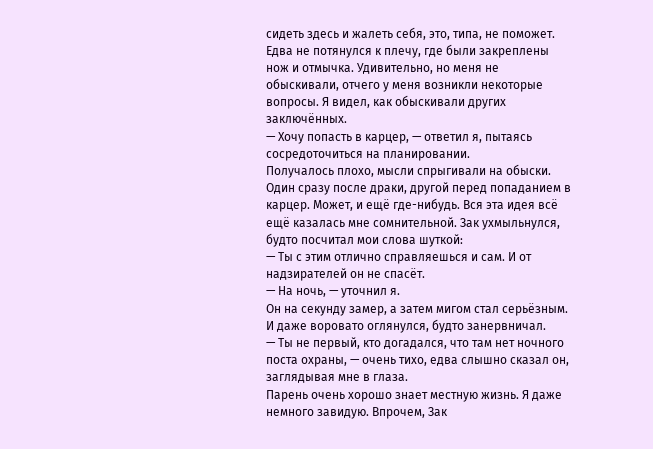сидеть здесь и жалеть себя, это, типа, не поможет.
Едва не потянулся к плечу, где были закреплены нож и отмычка. Удивительно, но меня не обыскивали, отчего у меня возникли некоторые вопросы. Я видел, как обыскивали других заключённых.
— Хочу попасть в карцер, — ответил я, пытаясь сосредоточиться на планировании.
Получалось плохо, мысли спрыгивали на обыски. Один сразу после драки, другой перед попаданием в карцер. Может, и ещё где-нибудь. Вся эта идея всё ещё казалась мне сомнительной. Зак ухмыльнулся, будто посчитал мои слова шуткой:
— Ты с этим отлично справляешься и сам. И от надзирателей он не спасёт.
— На ночь, — уточнил я.
Он на секунду замер, а затем мигом стал серьёзным. И даже воровато оглянулся, будто занервничал.
— Ты не первый, кто догадался, что там нет ночного поста охраны, — очень тихо, едва слышно сказал он, заглядывая мне в глаза.
Парень очень хорошо знает местную жизнь. Я даже немного завидую. Впрочем, Зак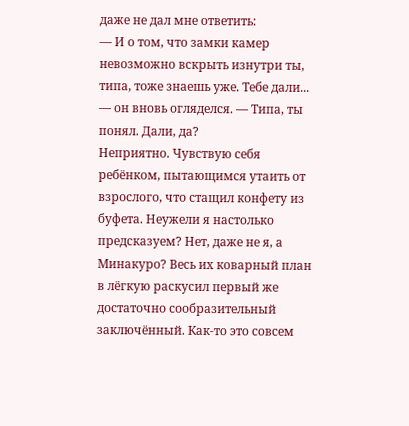даже не дал мне ответить:
— И о том, что замки камер невозможно вскрыть изнутри ты, типа, тоже знаешь уже. Тебе дали... — он вновь огляделся. — Типа, ты понял. Дали, да?
Неприятно. Чувствую себя ребёнком, пытающимся утаить от взрослого, что стащил конфету из буфета. Неужели я настолько предсказуем? Нет, даже не я, а Минакуро? Весь их коварный план в лёгкую раскусил первый же достаточно сообразительный заключённый. Как-то это совсем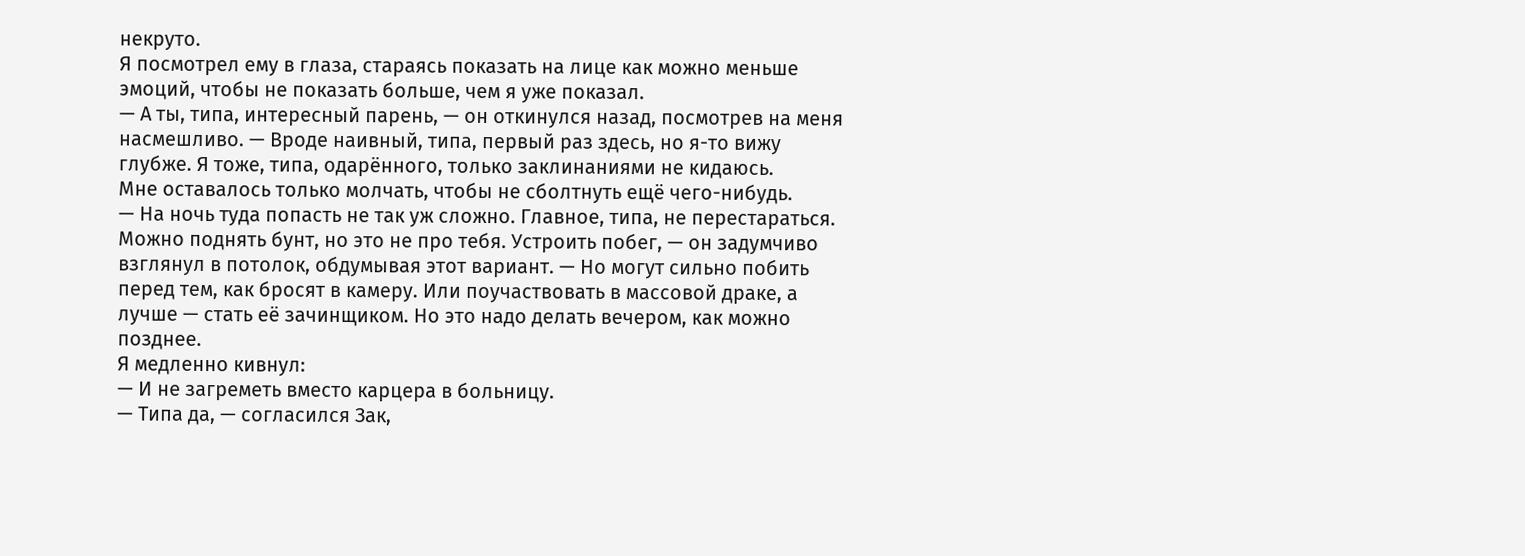некруто.
Я посмотрел ему в глаза, стараясь показать на лице как можно меньше эмоций, чтобы не показать больше, чем я уже показал.
— А ты, типа, интересный парень, — он откинулся назад, посмотрев на меня насмешливо. — Вроде наивный, типа, первый раз здесь, но я-то вижу глубже. Я тоже, типа, одарённого, только заклинаниями не кидаюсь.
Мне оставалось только молчать, чтобы не сболтнуть ещё чего-нибудь.
— На ночь туда попасть не так уж сложно. Главное, типа, не перестараться. Можно поднять бунт, но это не про тебя. Устроить побег, — он задумчиво взглянул в потолок, обдумывая этот вариант. — Но могут сильно побить перед тем, как бросят в камеру. Или поучаствовать в массовой драке, а лучше — стать её зачинщиком. Но это надо делать вечером, как можно позднее.
Я медленно кивнул:
— И не загреметь вместо карцера в больницу.
— Типа да, — согласился Зак,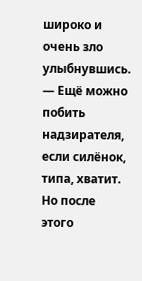широко и очень зло улыбнувшись. — Ещё можно побить надзирателя, если силёнок, типа, хватит. Но после этого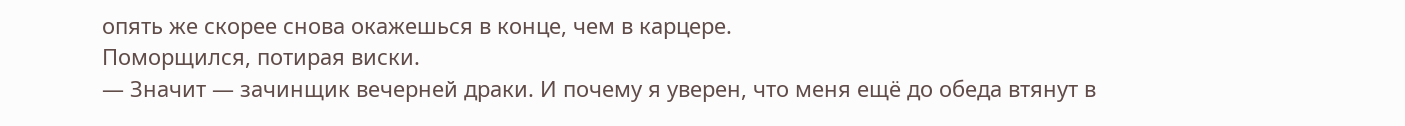опять же скорее снова окажешься в конце, чем в карцере.
Поморщился, потирая виски.
— Значит — зачинщик вечерней драки. И почему я уверен, что меня ещё до обеда втянут в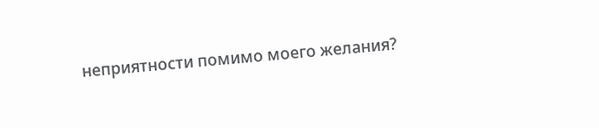неприятности помимо моего желания?